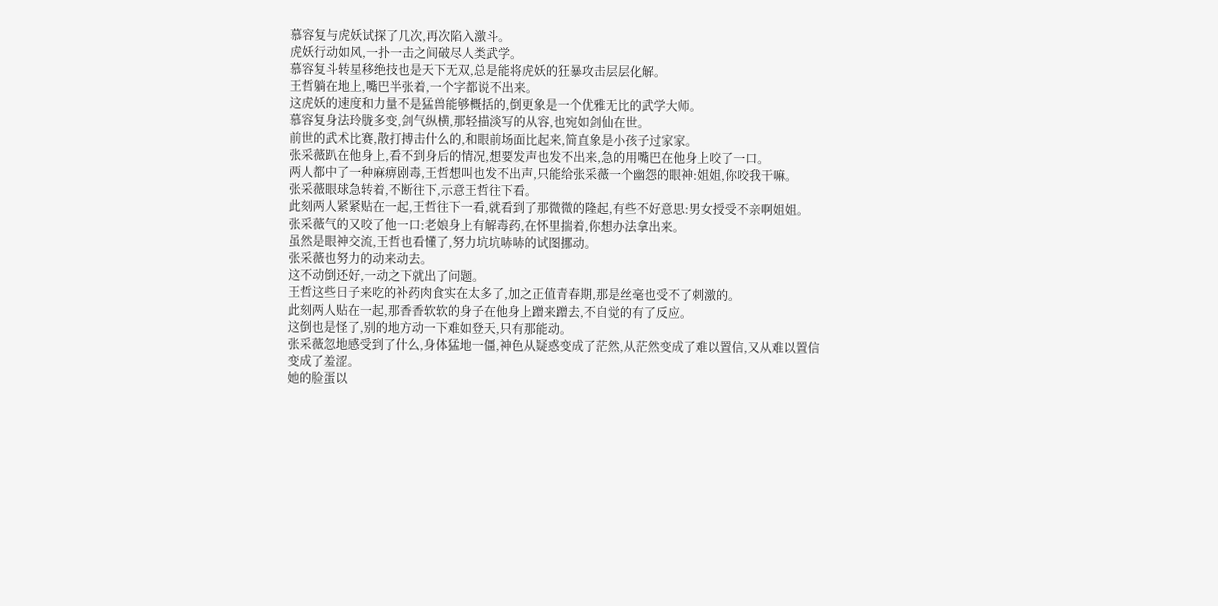慕容复与虎妖试探了几次,再次陷入激斗。
虎妖行动如风,一扑一击之间破尽人类武学。
慕容复斗转星移绝技也是天下无双,总是能将虎妖的狂暴攻击层层化解。
王哲躺在地上,嘴巴半张着,一个字都说不出来。
这虎妖的速度和力量不是猛兽能够概括的,倒更象是一个优雅无比的武学大师。
慕容复身法玲胧多变,剑气纵横,那轻描淡写的从容,也宛如剑仙在世。
前世的武术比赛,散打搏击什么的,和眼前场面比起来,简直象是小孩子过家家。
张采薇趴在他身上,看不到身后的情况,想要发声也发不出来,急的用嘴巴在他身上咬了一口。
两人都中了一种麻痹剧毒,王哲想叫也发不出声,只能给张采薇一个幽怨的眼神:姐姐,你咬我干嘛。
张采薇眼球急转着,不断往下,示意王哲往下看。
此刻两人紧紧贴在一起,王哲往下一看,就看到了那微微的隆起,有些不好意思:男女授受不亲啊姐姐。
张采薇气的又咬了他一口:老娘身上有解毒药,在怀里揣着,你想办法拿出来。
虽然是眼神交流,王哲也看懂了,努力坑坑哧哧的试图挪动。
张采薇也努力的动来动去。
这不动倒还好,一动之下就出了问题。
王哲这些日子来吃的补药肉食实在太多了,加之正值青春期,那是丝毫也受不了刺激的。
此刻两人贴在一起,那香香软软的身子在他身上蹭来蹭去,不自觉的有了反应。
这倒也是怪了,别的地方动一下难如登天,只有那能动。
张采薇忽地感受到了什么,身体猛地一僵,神色从疑惑变成了茫然,从茫然变成了难以置信,又从难以置信变成了羞涩。
她的脸蛋以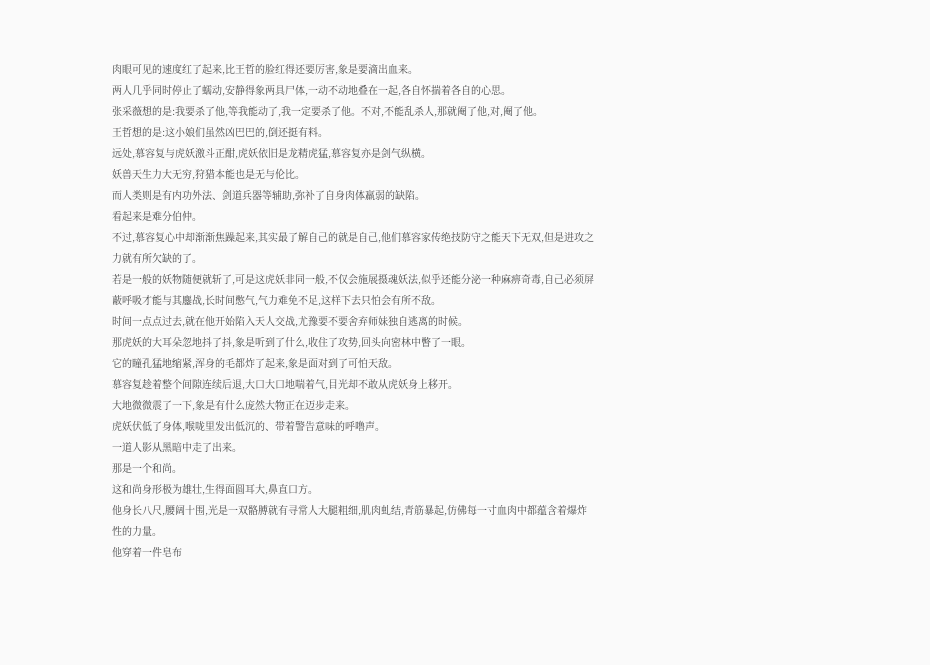肉眼可见的速度红了起来,比王哲的脸红得还要厉害,象是要滴出血来。
两人几乎同时停止了蠕动,安静得象两具尸体,一动不动地叠在一起,各自怀揣着各自的心思。
张采薇想的是:我要杀了他,等我能动了,我一定要杀了他。不对,不能乱杀人,那就阉了他,对,阉了他。
王哲想的是:这小娘们虽然凶巴巴的,倒还挺有料。
远处,慕容复与虎妖激斗正酣,虎妖依旧是龙精虎猛,慕容复亦是剑气纵横。
妖兽天生力大无穷,狩猎本能也是无与伦比。
而人类则是有内功外法、剑道兵器等辅助,弥补了自身肉体羸弱的缺陷。
看起来是难分伯仲。
不过,慕容复心中却渐渐焦躁起来,其实最了解自己的就是自己,他们慕容家传绝技防守之能天下无双,但是进攻之力就有所欠缺的了。
若是一般的妖物随便就斩了,可是这虎妖非同一般,不仅会施展摄魂妖法,似乎还能分泌一种麻痹奇毒,自己必须屏蔽呼吸才能与其鏖战,长时间憋气,气力难免不足,这样下去只怕会有所不敌。
时间一点点过去,就在他开始陷入天人交战,尤豫要不要舍弃师妹独自逃离的时候。
那虎妖的大耳朵忽地抖了抖,象是听到了什么,收住了攻势,回头向密林中瞥了一眼。
它的瞳孔猛地缩紧,浑身的毛都炸了起来,象是面对到了可怕天敌。
慕容复趁着整个间隙连续后退,大口大口地喘着气,目光却不敢从虎妖身上移开。
大地微微震了一下,象是有什么庞然大物正在迈步走来。
虎妖伏低了身体,喉咙里发出低沉的、带着警告意味的呼噜声。
一道人影从黑暗中走了出来。
那是一个和尚。
这和尚身形极为雄壮,生得面圆耳大,鼻直口方。
他身长八尺,腰阔十围,光是一双骼膊就有寻常人大腿粗细,肌肉虬结,青筋暴起,仿佛每一寸血肉中都蕴含着爆炸性的力量。
他穿着一件皂布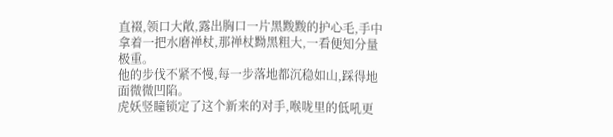直裰,领口大敞,露出胸口一片黑黢黢的护心毛,手中拿着一把水磨禅杖,那禅杖黝黑粗大,一看便知分量极重。
他的步伐不紧不慢,每一步落地都沉稳如山,踩得地面微微凹陷。
虎妖竖瞳锁定了这个新来的对手,喉咙里的低吼更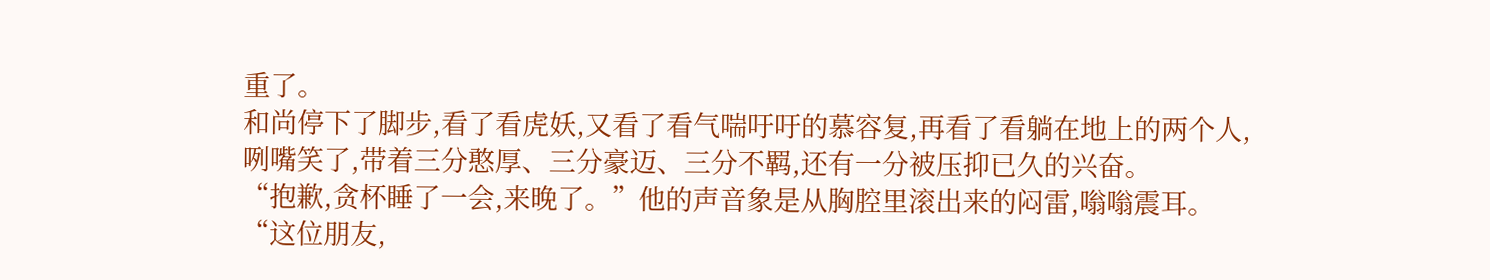重了。
和尚停下了脚步,看了看虎妖,又看了看气喘吁吁的慕容复,再看了看躺在地上的两个人,咧嘴笑了,带着三分憨厚、三分豪迈、三分不羁,还有一分被压抑已久的兴奋。
“抱歉,贪杯睡了一会,来晚了。”他的声音象是从胸腔里滚出来的闷雷,嗡嗡震耳。
“这位朋友,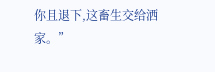你且退下,这畜生交给洒家。”